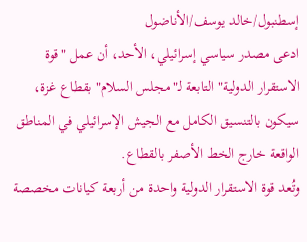إسطنبول/خالد يوسف/الأناضول
ادعى مصدر سياسي إسرائيلي، الأحد، أن عمل "قوة الاستقرار الدولية" التابعة لـ"مجلس السلام" بقطاع غزة، سيكون بالتنسيق الكامل مع الجيش الإسرائيلي في المناطق الواقعة خارج الخط الأصفر بالقطاع.
وتُعد قوة الاستقرار الدولية واحدة من أربعة كيانات مخصصة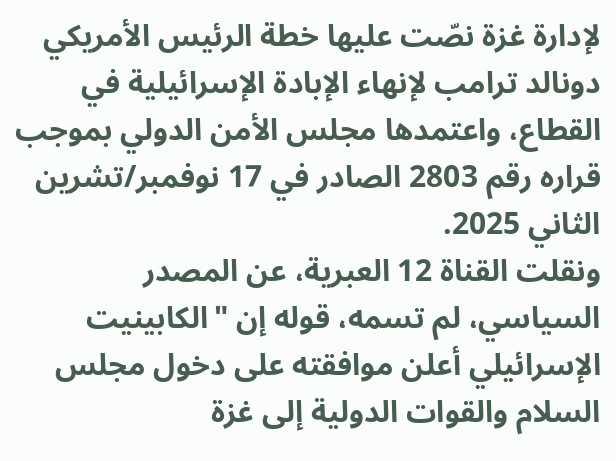لإدارة غزة نصّت عليها خطة الرئيس الأمريكي دونالد ترامب لإنهاء الإبادة الإسرائيلية في القطاع، واعتمدها مجلس الأمن الدولي بموجب قراره رقم 2803 الصادر في 17 نوفمبر/تشرين الثاني 2025.
ونقلت القناة 12 العبرية، عن المصدر السياسي، لم تسمه، قوله إن "الكابينيت الإسرائيلي أعلن موافقته على دخول مجلس السلام والقوات الدولية إلى غزة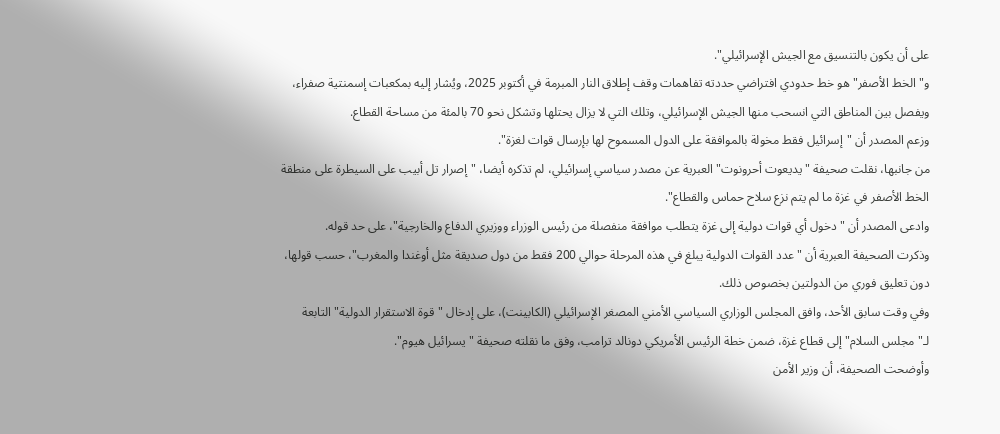على أن يكون بالتنسيق مع الجيش الإسرائيلي".
و"الخط الأصفر" هو خط حدودي افتراضي حددته تفاهمات وقف إطلاق النار المبرمة في أكتوبر 2025، ويُشار إليه بمكعبات إسمنتية صفراء، ويفصل بين المناطق التي انسحب منها الجيش الإسرائيلي، وتلك التي لا يزال يحتلها وتشكل نحو 70 بالمئة من مساحة القطاع.
وزعم المصدر أن "إسرائيل فقط مخولة بالموافقة على الدول المسموح لها بإرسال قوات لغزة".
من جانبها، نقلت صحيفة "يديعوت أحرونوت" العبرية عن مصدر سياسي إسرائيلي، لم تذكره أيضا، "إصرار تل أبيب على السيطرة على منطقة الخط الأصفر في غزة ما لم يتم نزع سلاح حماس والقطاع".
وادعى المصدر أن "دخول أي قوات دولية إلى غزة يتطلب موافقة منفصلة من رئيس الوزراء ووزيري الدفاع والخارجية"، على حد قوله.
وذكرت الصحيفة العبرية أن "عدد القوات الدولية يبلغ في هذه المرحلة حوالي 200 فقط من دول صديقة مثل أوغندا والمغرب"، حسب قولها، دون تعليق فوري من الدولتين بخصوص ذلك.
وفي وقت سابق الأحد، وافق المجلس الوزاري السياسي الأمني المصغر الإسرائيلي (الكابينت)، على إدخال "قوة الاستقرار الدولية" التابعة لـ"مجلس السلام" إلى قطاع غزة، ضمن خطة الرئيس الأمريكي دونالد ترامب، وفق ما نقلته صحيفة "يسرائيل هيوم".
وأوضحت الصحيفة، أن وزير الأمن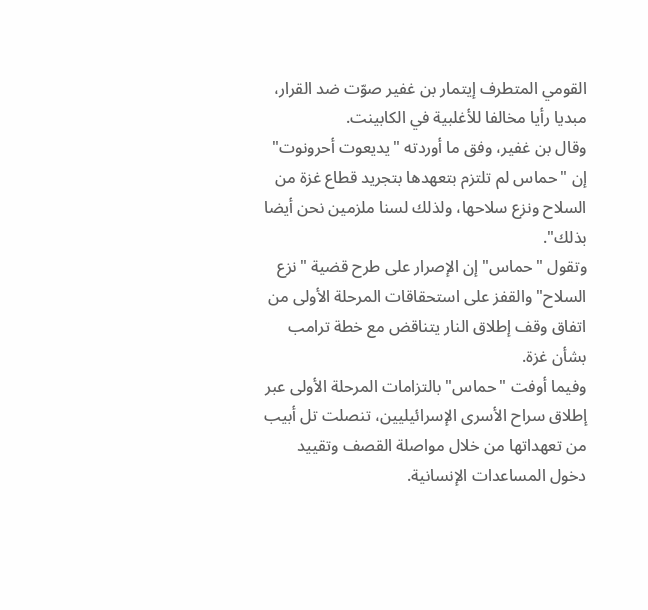القومي المتطرف إيتمار بن غفير صوّت ضد القرار، مبديا رأيا مخالفا للأغلبية في الكابينت.
وقال بن غفير، وفق ما أوردته "يديعوت أحرونوت" إن "حماس لم تلتزم بتعهدها بتجريد قطاع غزة من السلاح ونزع سلاحها، ولذلك لسنا ملزمين نحن أيضا بذلك".
وتقول "حماس" إن الإصرار على طرح قضية "نزع السلاح" والقفز على استحقاقات المرحلة الأولى من اتفاق وقف إطلاق النار يتناقض مع خطة ترامب بشأن غزة.
وفيما أوفت "حماس" بالتزامات المرحلة الأولى عبر إطلاق سراح الأسرى الإسرائيليين، تنصلت تل أبيب من تعهداتها من خلال مواصلة القصف وتقييد دخول المساعدات الإنسانية.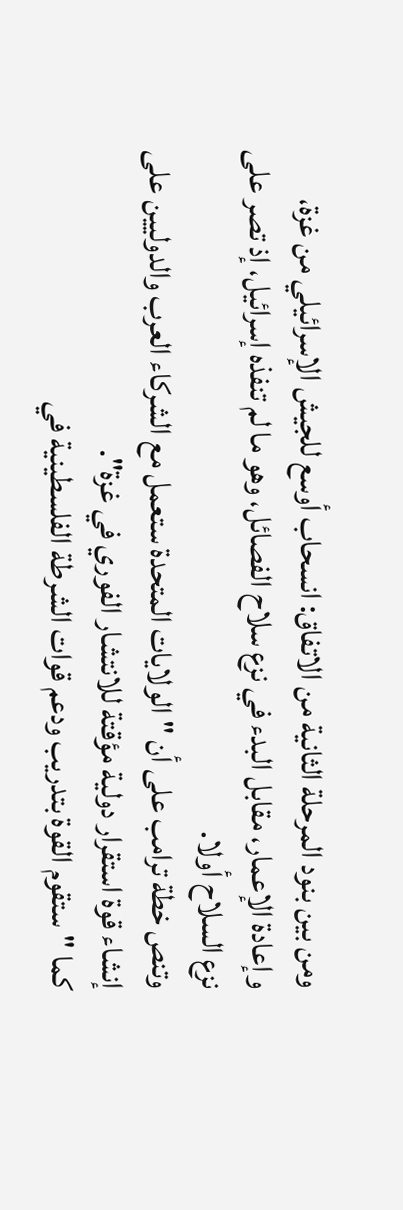ومن بين بنود المرحلة الثانية من الاتفاق: انسحاب أوسع للجيش الإسرائيلي من غزة، وإعادة الإعمار، مقابل البدء في نزع سلاح الفصائل، وهو ما لم تنفذه إسرائيل، إذ تصر على نزع السلاح أولا.
وتنص خطة ترامب على أن "الولايات المتحدة ستعمل مع الشركاء العرب والدوليين على إنشاء قوة استقرار دولية مؤقتة للانتشار الفوري في غزة".
كما "ستقوم القوة بتدريب ودعم قوات الشرطة الفلسطينية في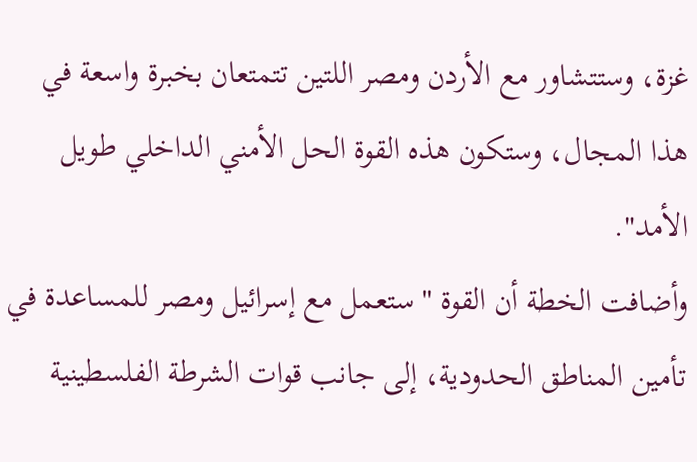غزة، وستتشاور مع الأردن ومصر اللتين تتمتعان بخبرة واسعة في هذا المجال، وستكون هذه القوة الحل الأمني الداخلي طويل الأمد".
وأضافت الخطة أن القوة "ستعمل مع إسرائيل ومصر للمساعدة في تأمين المناطق الحدودية، إلى جانب قوات الشرطة الفلسطينية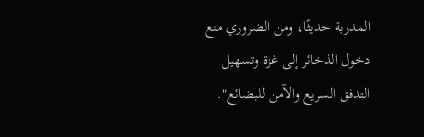المدربة حديثًا، ومن الضروري منع دخول الذخائر إلى غزة وتسهيل التدفق السريع والآمن للبضائع".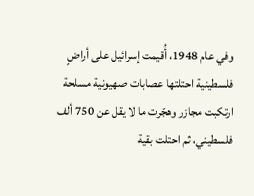وفي عام 1948، أُقيمت إسرائيل على أراضٍ فلسطينية احتلتها عصابات صهيونية مسلحة ارتكبت مجازر وهجّرت ما لا يقل عن 750 ألف فلسطيني، ثم احتلت بقية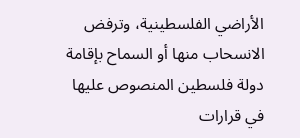الأراضي الفلسطينية، وترفض الانسحاب منها أو السماح بإقامة دولة فلسطين المنصوص عليها في قرارات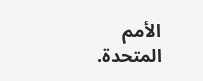الأمم المتحدة.